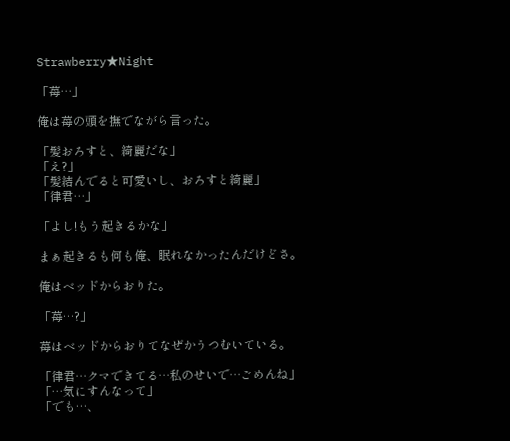Strawberry★Night

「苺…」

俺は苺の頭を撫でながら言った。

「髪おろすと、綺麗だな」
「え?」
「髪結んでると可愛いし、おろすと綺麗」
「律君…」

「よし!もう起きるかな」

まぁ起きるも何も俺、眠れなかったんだけどさ。

俺はベッドからおりた。

「苺…?」

苺はベッドからおりてなぜかうつむいている。

「律君…クマできてる…私のせいで…ごめんね」
「…気にすんなって」
「でも…、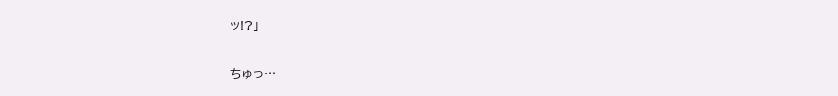ッ!?」

ちゅっ…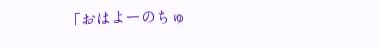「おはよーのちゅ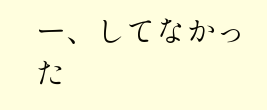ー、してなかった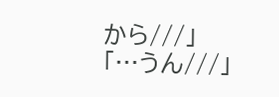から///」
「…うん///」